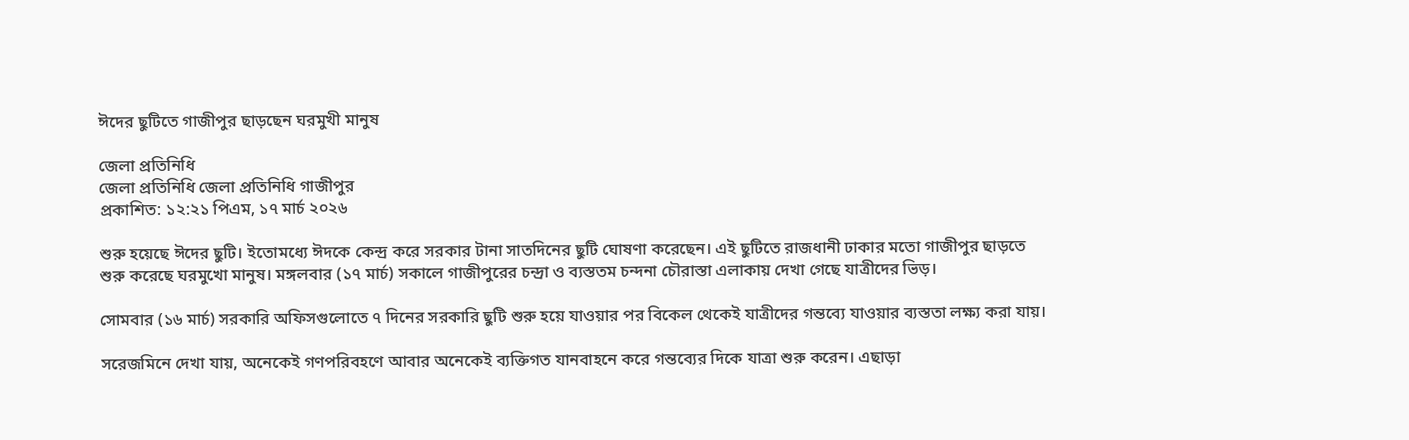ঈদের ছুটিতে গাজীপুর ছাড়ছেন ঘরমুখী মানুষ

জেলা প্রতিনিধি
জেলা প্রতিনিধি জেলা প্রতিনিধি গাজীপুর
প্রকাশিত: ১২:২১ পিএম, ১৭ মার্চ ২০২৬

শুরু হয়েছে ঈদের ছুটি। ইতোমধ্যে ঈদকে কেন্দ্র করে সরকার টানা সাতদিনের ছুটি ঘোষণা করেছেন। এই ছুটিতে রাজধানী ঢাকার মতো গাজীপুর ছাড়তে শুরু করেছে ঘরমুখো মানুষ। মঙ্গলবার (১৭ মার্চ) সকালে গাজীপুরের চন্দ্রা ও ব্যস্ততম চন্দনা চৌরাস্তা এলাকায় দেখা গেছে যাত্রীদের ভিড়।

সোমবার (১৬ মার্চ) সরকারি অফিসগুলোতে ৭ দিনের সরকারি ছুটি শুরু হয়ে যাওয়ার পর বিকেল থেকেই যাত্রীদের গন্তব্যে যাওয়ার ব্যস্ততা লক্ষ্য করা যায়।

সরেজমিনে দেখা যায়, অনেকেই গণপরিবহণে আবার অনেকেই ব্যক্তিগত যানবাহনে করে গন্তব্যের দিকে যাত্রা শুরু করেন। এছাড়া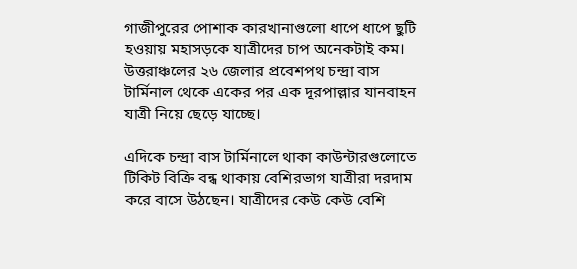গাজীপুরের পোশাক কারখানাগুলো ধাপে ধাপে ছুটি হওয়ায় মহাসড়কে যাত্রীদের চাপ অনেকটাই কম। উত্তরাঞ্চলের ২৬ জেলার প্রবেশপথ চন্দ্রা বাস টার্মিনাল থেকে একের পর এক দূরপাল্লার যানবাহন যাত্রী নিয়ে ছেড়ে যাচ্ছে।

এদিকে চন্দ্রা বাস টার্মিনালে থাকা কাউন্টারগুলোতে টিকিট বিক্রি বন্ধ থাকায় বেশিরভাগ যাত্রীরা দরদাম করে বাসে উঠছেন। যাত্রীদের কেউ কেউ বেশি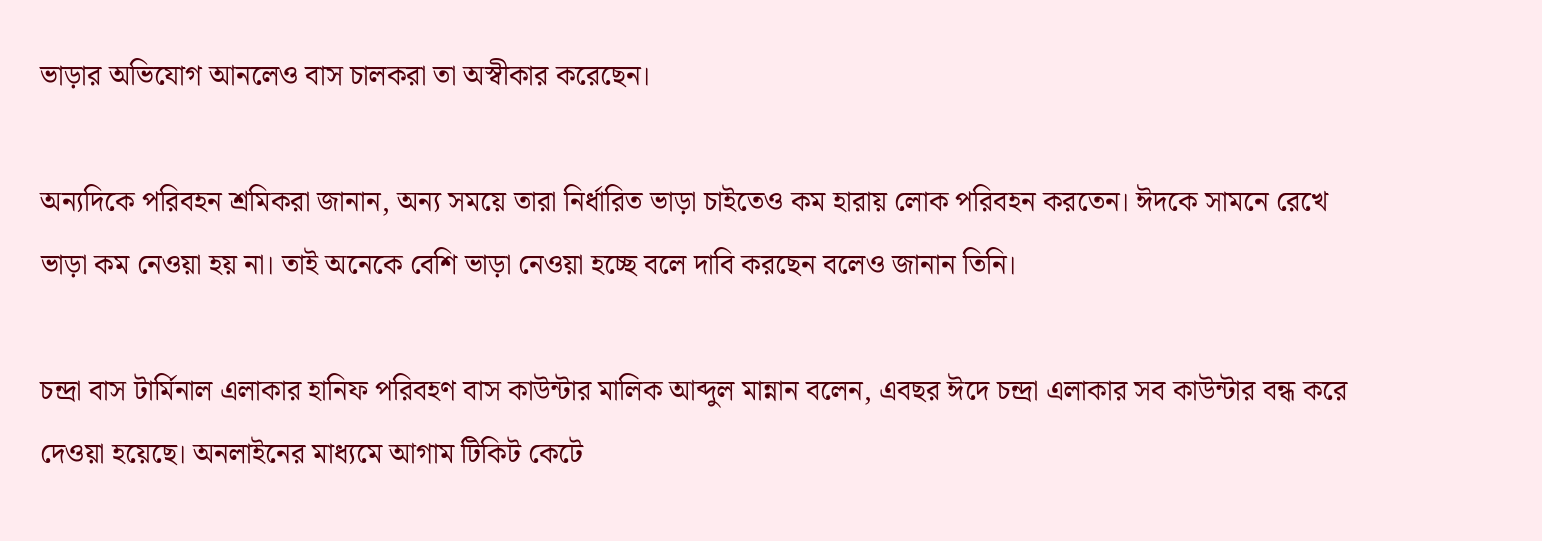ভাড়ার অভিযোগ আনলেও বাস চালকরা তা অস্বীকার করেছেন।

অন্যদিকে পরিবহন শ্রমিকরা জানান, অন্য সময়ে তারা নির্ধারিত ভাড়া চাইতেও কম হারায় লোক পরিবহন করতেন। ঈদকে সামনে রেখে ভাড়া কম নেওয়া হয় না। তাই অনেকে বেশি ভাড়া নেওয়া হচ্ছে বলে দাবি করছেন বলেও জানান তিনি।

চন্দ্রা বাস টার্মিনাল এলাকার হানিফ পরিবহণ বাস কাউন্টার মালিক আব্দুল মান্নান বলেন, এবছর ঈদে চন্দ্রা এলাকার সব কাউন্টার বন্ধ করে দেওয়া হয়েছে। অনলাইনের মাধ্যমে আগাম টিকিট কেটে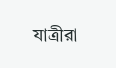যাত্রীরা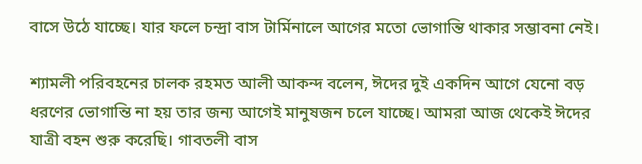বাসে উঠে যাচ্ছে। যার ফলে চন্দ্রা বাস টার্মিনালে আগের মতো ভোগান্তি থাকার সম্ভাবনা নেই।

শ্যামলী পরিবহনের চালক রহমত আলী আকন্দ বলেন, ঈদের দুই একদিন আগে যেনো বড় ধরণের ভোগান্তি না হয় তার জন্য আগেই মানুষজন চলে যাচ্ছে। আমরা আজ থেকেই ঈদের যাত্রী বহন শুরু করেছি। গাবতলী বাস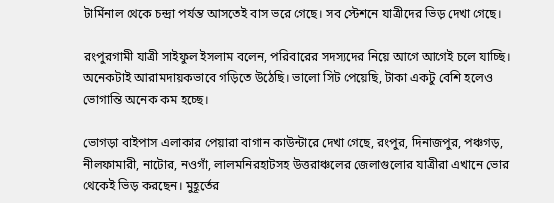টার্মিনাল থেকে চন্দ্রা পর্যন্ত আসতেই বাস ভরে গেছে। সব স্টেশনে যাত্রীদের ভিড় দেখা গেছে।

রংপুরগামী যাত্রী সাইফুল ইসলাম বলেন, পরিবারের সদস্যদের নিয়ে আগে আগেই চলে যাচ্ছি। অনেকটাই আরামদায়কভাবে গড়িতে উঠেছি। ভালো সিট পেয়েছি, টাকা একটু বেশি হলেও ভোগান্তি অনেক কম হচ্ছে।

ভোগড়া বাইপাস এলাকার পেয়ারা বাগান কাউন্টারে দেখা গেছে, রংপুর, দিনাজপুর, পঞ্চগড়, নীলফামারী, নাটোর, নওগাঁ, লালমনিরহাটসহ উত্তরাঞ্চলের জেলাগুলোর যাত্রীরা এখানে ভোর থেকেই ভিড় করছেন। মুহূর্তের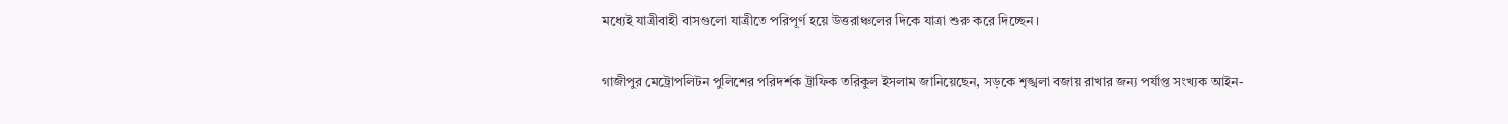মধ্যেই যাত্রীবাহী বাসগুলো যাত্রীতে পরিপূর্ণ হয়ে উত্তরাঞ্চলের দিকে যাত্রা শুরু করে দিচ্ছেন।

গাজীপুর মেট্রোপলিটন পুলিশের পরিদর্শক ট্রাফিক তরিকুল ইসলাম জানিয়েছেন, সড়কে শৃঙ্খলা বজায় রাখার জন্য পর্যাপ্ত সংখ্যক আইন-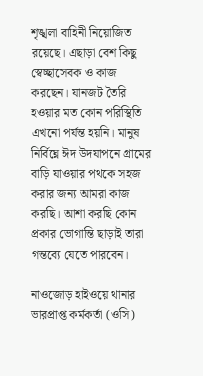শৃঙ্খলা বাহিনী নিয়োজিত রয়েছে। এছাড়া বেশ কিছু স্বেচ্ছাসেবক ও কাজ করছেন। যানজট তৈরি হওয়ার মত কোন পরিস্থিতি এখনো পর্যন্ত হয়নি। মানুষ নির্বিঘ্নে ঈদ উদযাপনে গ্রামের বাড়ি যাওয়ার পথকে সহজ করার জন্য আমরা কাজ করছি। আশা করছি কোন প্রকার ভোগান্তি ছাড়াই তারা গন্তব্যে যেতে পারবেন।

নাওজোড় হাইওয়ে থানার ভারপ্রাপ্ত কর্মকর্তা (ওসি)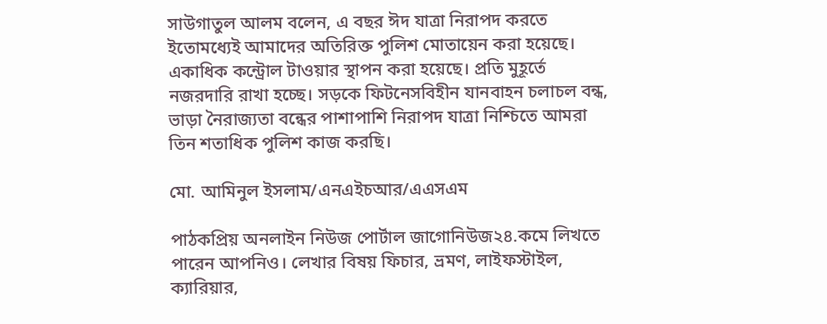সাউগাতুল আলম বলেন, এ বছর ঈদ যাত্রা নিরাপদ করতে ইতোমধ্যেই আমাদের অতিরিক্ত পুলিশ মোতায়েন করা হয়েছে। একাধিক কন্ট্রোল টাওয়ার স্থাপন করা হয়েছে। প্রতি মুহূর্তে নজরদারি রাখা হচ্ছে। সড়কে ফিটনেসবিহীন যানবাহন চলাচল বন্ধ, ভাড়া নৈরাজ্যতা বন্ধের পাশাপাশি নিরাপদ যাত্রা নিশ্চিতে আমরা তিন শতাধিক পুলিশ কাজ করছি।

মো. আমিনুল ইসলাম/এনএইচআর/এএসএম

পাঠকপ্রিয় অনলাইন নিউজ পোর্টাল জাগোনিউজ২৪.কমে লিখতে পারেন আপনিও। লেখার বিষয় ফিচার, ভ্রমণ, লাইফস্টাইল, ক্যারিয়ার,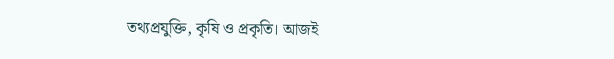তথ্যপ্রযুক্তি, কৃষি ও প্রকৃতি। আজই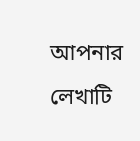আপনার লেখাটি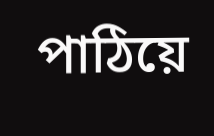পাঠিয়ে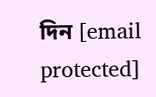দিন [email protected]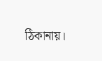ঠিকানায়।